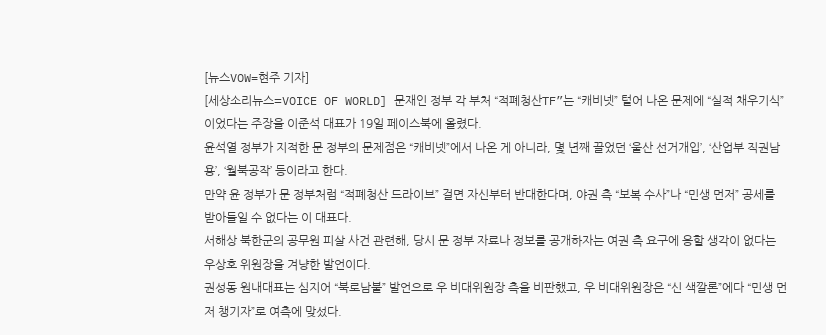[뉴스VOW=현주 기자]
[세상소리뉴스=VOICE OF WORLD] 문재인 정부 각 부처 “적폐청산TF”는 “캐비넷” 털어 나온 문제에 “실적 채우기식”이었다는 주장을 이준석 대표가 19일 페이스북에 올렸다.
윤석열 정부가 지적한 문 정부의 문제점은 “캐비넷”에서 나온 게 아니라, 몇 년째 끌었던 ‘울산 선거개입’, ‘산업부 직권남용’, ‘월북공작’ 등이라고 한다.
만약 윤 정부가 문 정부처럼 “적폐청산 드라이브” 걸면 자신부터 반대한다며, 야권 측 “보복 수사”나 “민생 먼저” 공세를 받아들일 수 없다는 이 대표다.
서해상 북한군의 공무원 피살 사건 관련해, 당시 문 정부 자료나 정보를 공개하자는 여권 측 요구에 응할 생각이 없다는 우상호 위원장을 겨냥한 발언이다.
권성동 원내대표는 심지어 “북로남불” 발언으로 우 비대위원장 측을 비판했고, 우 비대위원장은 “신 색깔론”에다 “민생 먼저 챙기자”로 여측에 맞섰다.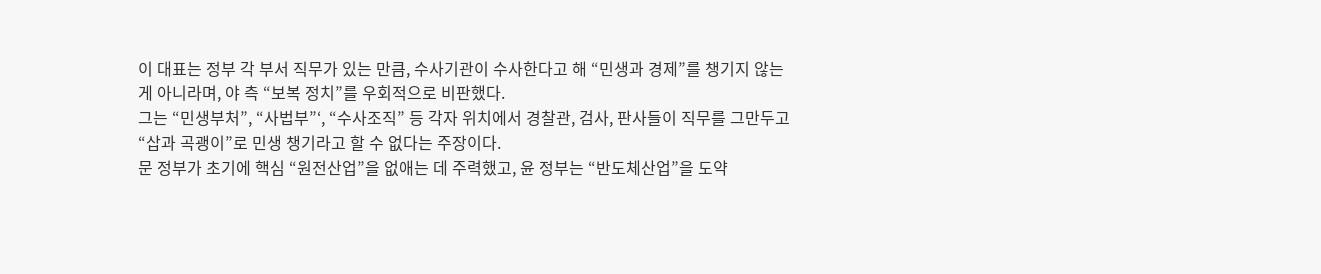이 대표는 정부 각 부서 직무가 있는 만큼, 수사기관이 수사한다고 해 “민생과 경제”를 챙기지 않는 게 아니라며, 야 측 “보복 정치”를 우회적으로 비판했다.
그는 “민생부처”, “사법부”‘, “수사조직” 등 각자 위치에서 경찰관, 검사, 판사들이 직무를 그만두고 “삽과 곡괭이”로 민생 챙기라고 할 수 없다는 주장이다.
문 정부가 초기에 핵심 “원전산업”을 없애는 데 주력했고, 윤 정부는 “반도체산업”을 도약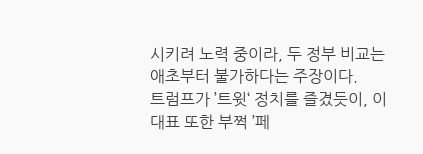시키려 노력 중이라, 두 정부 비교는 애초부터 불가하다는 주장이다.
트럼프가 ’트윗‘ 정치를 즐겼듯이, 이 대표 또한 부쩍 ’페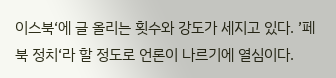이스북‘에 글 올리는 횟수와 강도가 세지고 있다. ’페북 정치‘라 할 정도로 언론이 나르기에 열심이다.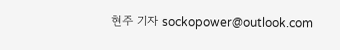현주 기자 sockopower@outlook.com